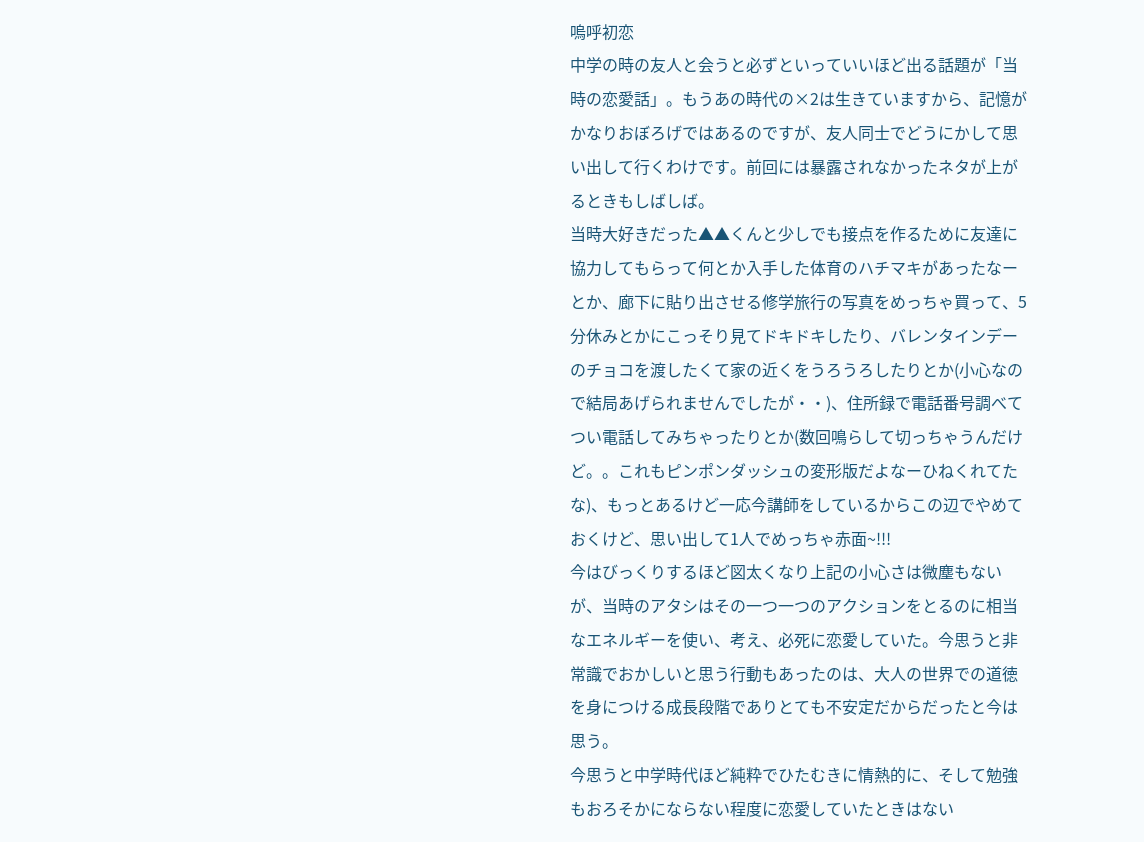嗚呼初恋
中学の時の友人と会うと必ずといっていいほど出る話題が「当時の恋愛話」。もうあの時代の×2は生きていますから、記憶がかなりおぼろげではあるのですが、友人同士でどうにかして思い出して行くわけです。前回には暴露されなかったネタが上がるときもしばしば。
当時大好きだった▲▲くんと少しでも接点を作るために友達に協力してもらって何とか入手した体育のハチマキがあったなーとか、廊下に貼り出させる修学旅行の写真をめっちゃ買って、5分休みとかにこっそり見てドキドキしたり、バレンタインデーのチョコを渡したくて家の近くをうろうろしたりとか(小心なので結局あげられませんでしたが・・)、住所録で電話番号調べてつい電話してみちゃったりとか(数回鳴らして切っちゃうんだけど。。これもピンポンダッシュの変形版だよなーひねくれてたな)、もっとあるけど一応今講師をしているからこの辺でやめておくけど、思い出して1人でめっちゃ赤面~!!!
今はびっくりするほど図太くなり上記の小心さは微塵もないが、当時のアタシはその一つ一つのアクションをとるのに相当なエネルギーを使い、考え、必死に恋愛していた。今思うと非常識でおかしいと思う行動もあったのは、大人の世界での道徳を身につける成長段階でありとても不安定だからだったと今は思う。
今思うと中学時代ほど純粋でひたむきに情熱的に、そして勉強もおろそかにならない程度に恋愛していたときはない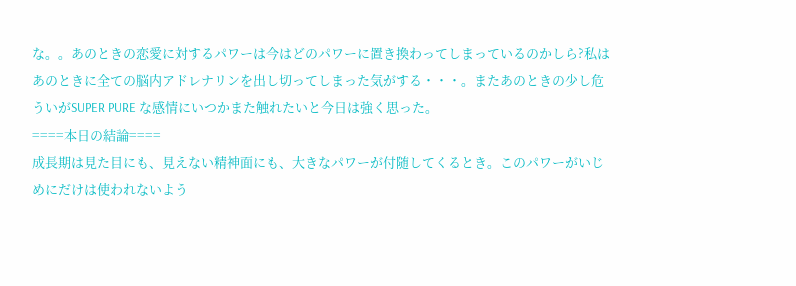な。。あのときの恋愛に対するパワーは今はどのパワーに置き換わってしまっているのかしら?私はあのときに全ての脳内アドレナリンを出し切ってしまった気がする・・・。またあのときの少し危ういがSUPER PURE な感情にいつかまた触れたいと今日は強く思った。
====本日の結論====
成長期は見た目にも、見えない精神面にも、大きなパワーが付随してくるとき。このパワーがいじめにだけは使われないよう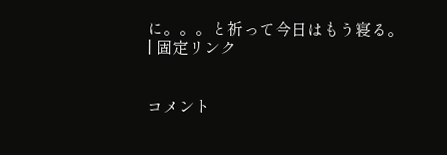に。。。と祈って今日はもう寝る。
| 固定リンク


コメント